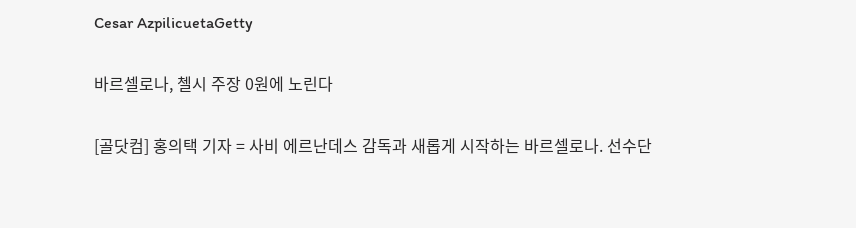Cesar AzpilicuetaGetty

바르셀로나, 첼시 주장 0원에 노린다

[골닷컴] 홍의택 기자 = 사비 에르난데스 감독과 새롭게 시작하는 바르셀로나. 선수단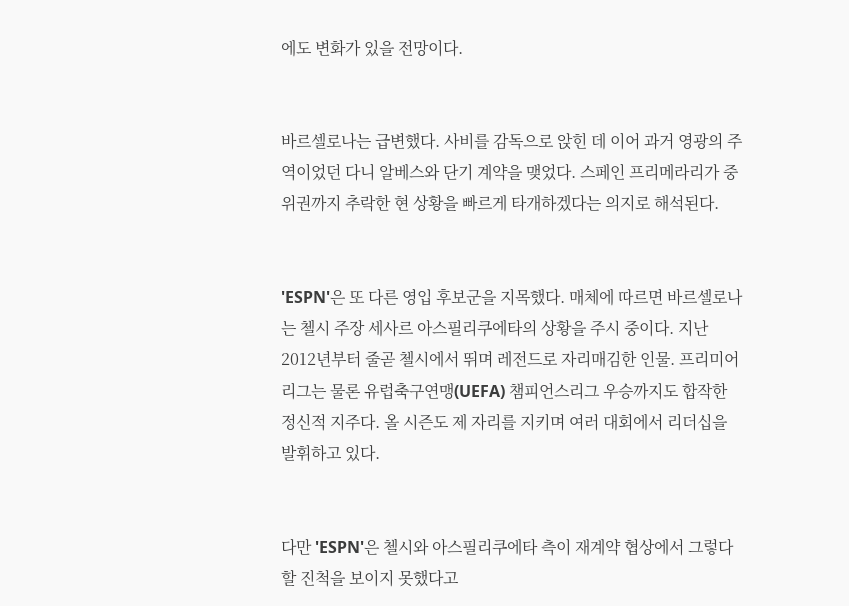에도 변화가 있을 전망이다.


바르셀로나는 급변했다. 사비를 감독으로 앉힌 데 이어 과거 영광의 주역이었던 다니 알베스와 단기 계약을 맺었다. 스페인 프리메라리가 중위권까지 추락한 현 상황을 빠르게 타개하겠다는 의지로 해석된다.


'ESPN'은 또 다른 영입 후보군을 지목했다. 매체에 따르면 바르셀로나는 첼시 주장 세사르 아스필리쿠에타의 상황을 주시 중이다. 지난 2012년부터 줄곧 첼시에서 뛰며 레전드로 자리매김한 인물. 프리미어리그는 물론 유럽축구연맹(UEFA) 챔피언스리그 우승까지도 합작한 정신적 지주다. 올 시즌도 제 자리를 지키며 여러 대회에서 리더십을 발휘하고 있다.


다만 'ESPN'은 첼시와 아스필리쿠에타 측이 재계약 협상에서 그렇다 할 진척을 보이지 못했다고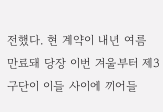전했다. 현 계약이 내년 여름 만료돼 당장 이번 겨울부터 제3 구단이 이들 사이에 끼어들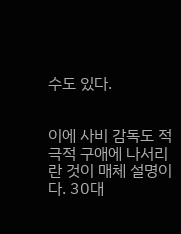수도 있다.


이에 사비 감독도 적극적 구애에 나서리란 것이 매체 설명이다. 30대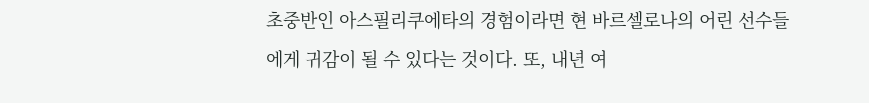초중반인 아스필리쿠에타의 경험이라면 현 바르셀로나의 어린 선수들에게 귀감이 될 수 있다는 것이다. 또, 내년 여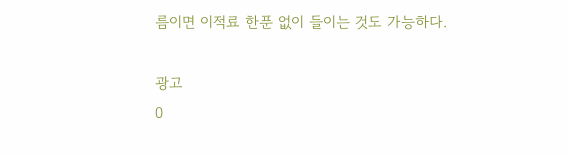름이면 이적료 한푼 없이 들이는 것도 가능하다.

광고
0